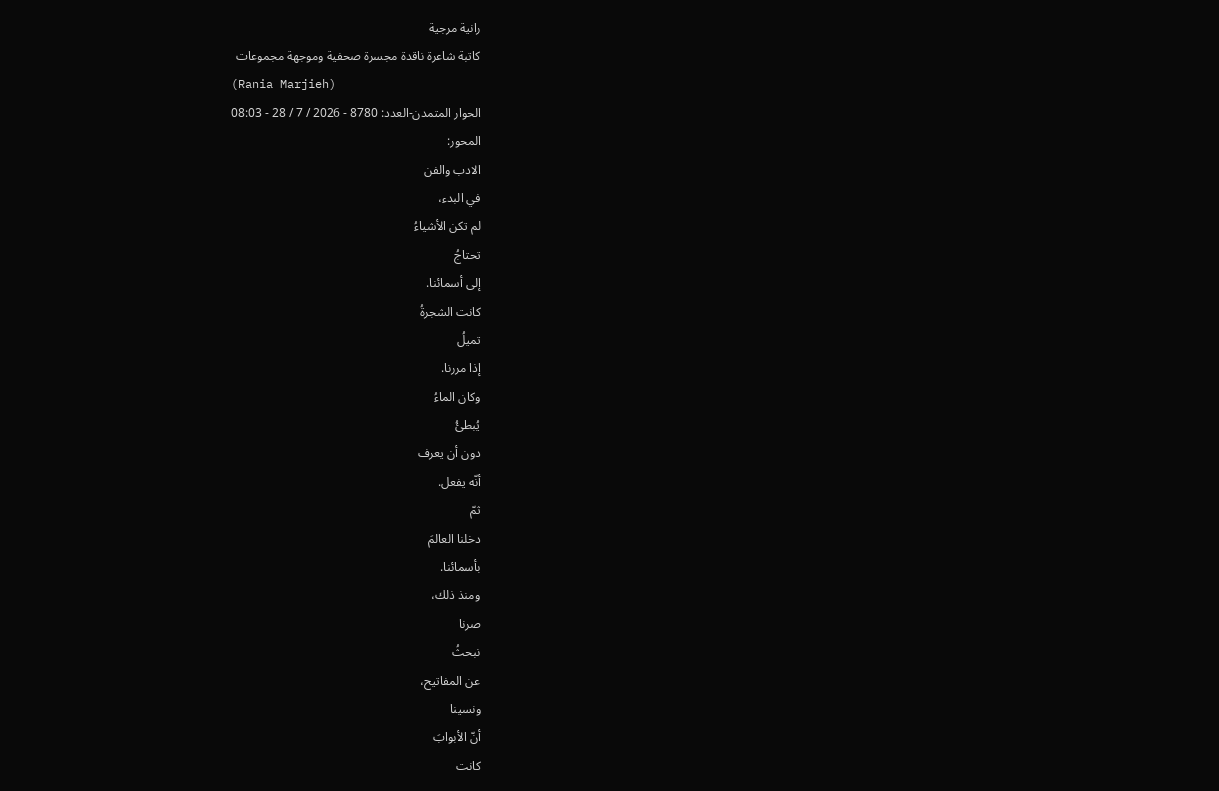رانية مرجية
كاتبة شاعرة ناقدة مجسرة صحفية وموجهة مجموعات
(Rania Marjieh)
الحوار المتمدن-العدد: 8780 - 2026 / 7 / 28 - 08:03
المحور:
الادب والفن
في البدء،
لم تكن الأشياءُ
تحتاجُ
إلى أسمائنا.
كانت الشجرةُ
تميلُ
إذا مررنا.
وكان الماءُ
يُبطئُ
دون أن يعرف
أنّه يفعل.
ثمّ
دخلنا العالمَ
بأسمائنا.
ومنذ ذلك،
صرنا
نبحثُ
عن المفاتيح،
ونسينا
أنّ الأبوابَ
كانت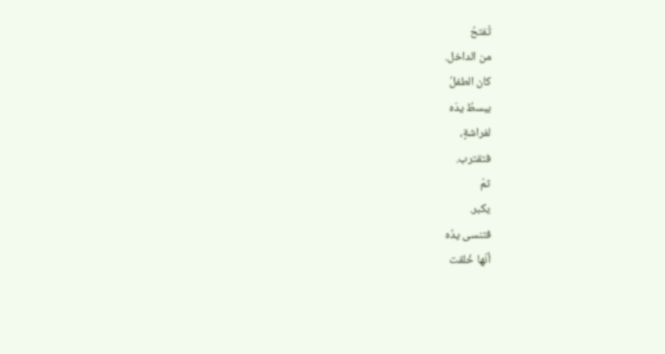تُفتحُ
من الداخل.
كان الطفلُ
يبسطُ يدَه
لفراشةٍ،
فتقترب.
ثمّ
يكبر.
فتنسى يدُه
أنّها خُلقت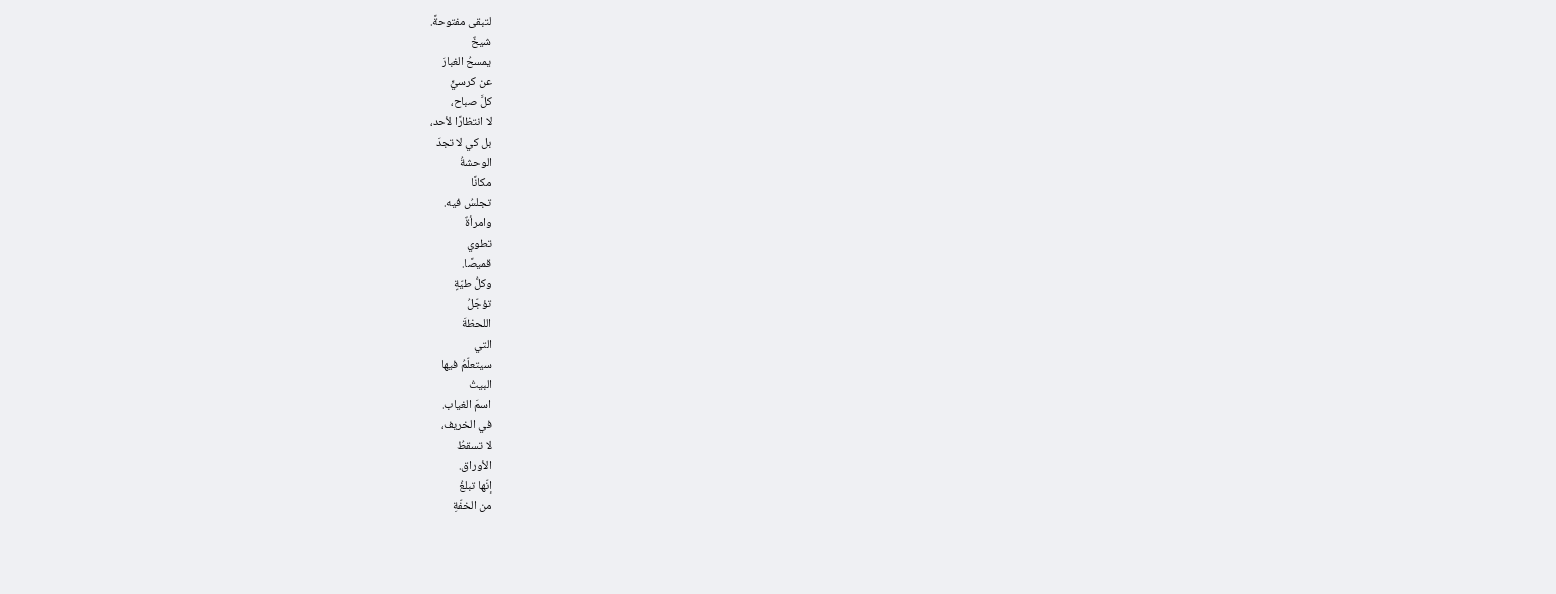لتبقى مفتوحةً.
شيخٌ
يمسحُ الغبارَ
عن كرسيٍّ
كلَّ صباح،
لا انتظارًا لأحد،
بل كي لا تجدَ
الوحشةُ
مكانًا
تجلسُ فيه.
وامرأةٌ
تطوي
قميصًا.
وكلُّ طيّةٍ
تؤجّلُ
اللحظةَ
التي
سيتعلّمُ فيها
البيتُ
اسمَ الغياب.
في الخريف،
لا تسقطُ
الأوراق.
إنّها تبلغُ
من الخفّةِ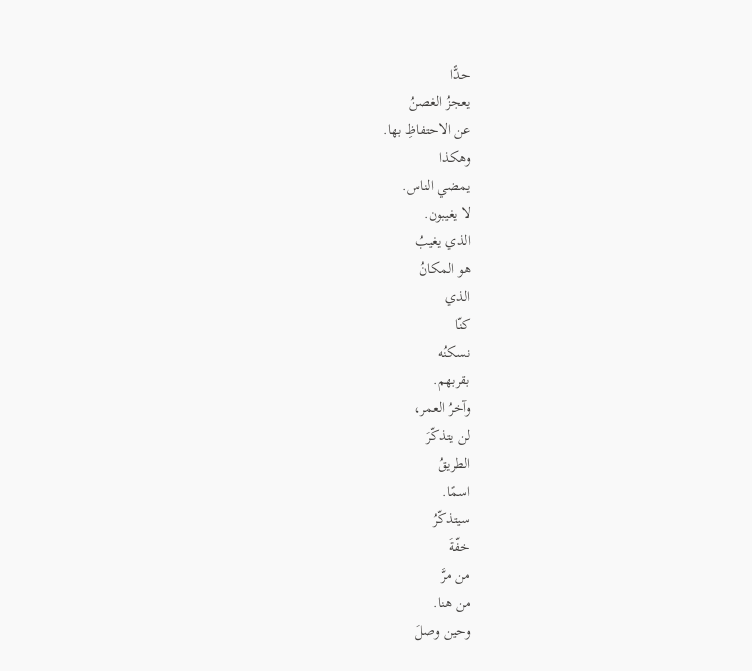حدًّا
يعجزُ الغصنُ
عن الاحتفاظِ بها.
وهكذا
يمضي الناس.
لا يغيبون.
الذي يغيبُ
هو المكانُ
الذي
كنّا
نسكنُه
بقربهم.
وآخرُ العمر،
لن يتذكّرَ
الطريقُ
اسمًا.
سيتذكّرُ
خفّةَ
من مرَّ
من هنا.
وحين وصلَ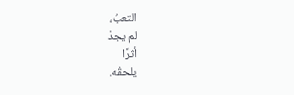التعبُ،
لم يجدْ
أثرًا
يلحقُه.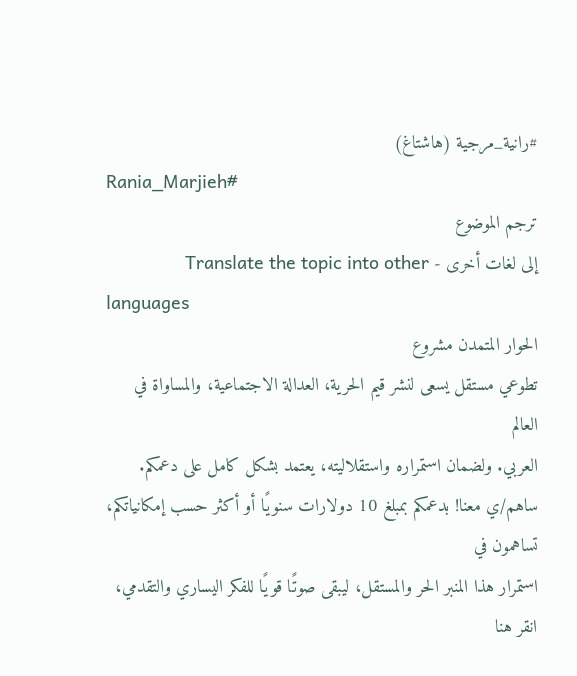#رانية_مرجية (هاشتاغ)
Rania_Marjieh#
ترجم الموضوع
إلى لغات أخرى - Translate the topic into other
languages
الحوار المتمدن مشروع
تطوعي مستقل يسعى لنشر قيم الحرية، العدالة الاجتماعية، والمساواة في العالم
العربي. ولضمان استمراره واستقلاليته، يعتمد بشكل كامل على دعمكم.
ساهم/ي معنا! بدعمكم بمبلغ 10 دولارات سنويًا أو أكثر حسب إمكانياتكم، تساهمون في
استمرار هذا المنبر الحر والمستقل، ليبقى صوتًا قويًا للفكر اليساري والتقدمي،
انقر هنا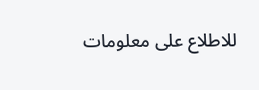للاطلاع على معلومات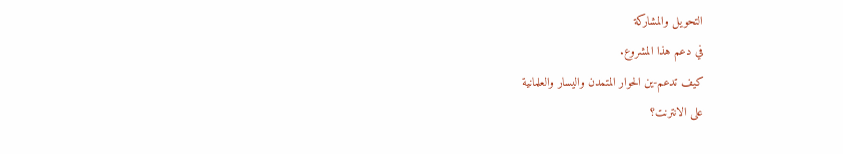التحويل والمشاركة
في دعم هذا المشروع.
كيف تدعم-ين الحوار المتمدن واليسار والعلمانية
على الانترنت؟